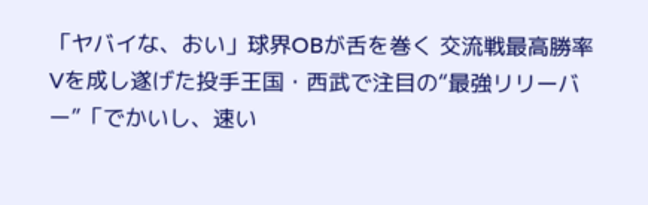「ヤバイな、おい」球界OBが舌を巻く 交流戦最高勝率Vを成し遂げた投手王国・西武で注目の“最強リリーバー”「でかいし、速い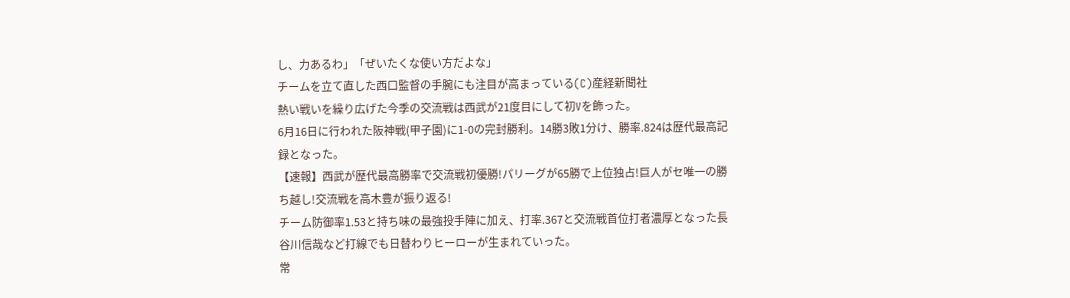し、力あるわ」「ぜいたくな使い方だよな」
チームを立て直した西口監督の手腕にも注目が高まっている(C)産経新聞社
熱い戦いを繰り広げた今季の交流戦は西武が21度目にして初Vを飾った。
6月16日に行われた阪神戦(甲子園)に1-0の完封勝利。14勝3敗1分け、勝率.824は歴代最高記録となった。
【速報】西武が歴代最高勝率で交流戦初優勝!パリーグが65勝で上位独占!巨人がセ唯一の勝ち越し!交流戦を高木豊が振り返る!
チーム防御率1.53と持ち味の最強投手陣に加え、打率.367と交流戦首位打者濃厚となった長谷川信哉など打線でも日替わりヒーローが生まれていった。
常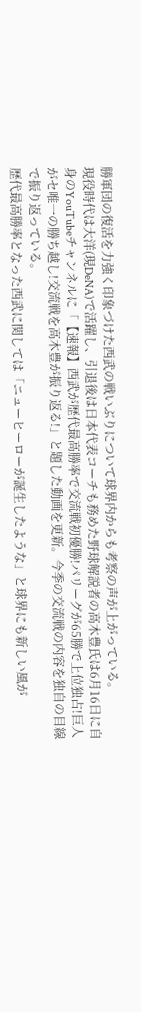勝軍団の復活を力強く印象づけた西武の戦いぶりについて球界内からも考察の声が上がっている。
現役時代は大洋(現DeNA)で活躍し、引退後は日本代表コーチも務めた野球解説者の高木豊氏は6月16日に自身のYouTubeチャンネルに「【速報】西武が歴代最高勝率で交流戦初優勝!パリーグが65勝で上位独占!巨人がセ唯一の勝ち越し!交流戦を高木豊が振り返る!」と題した動画を更新。今季の交流戦の内容を独自の目線で振り返っている。
歴代最高勝率となった西武に関しては「ニューヒーローが誕生したような」と球界にも新しい風が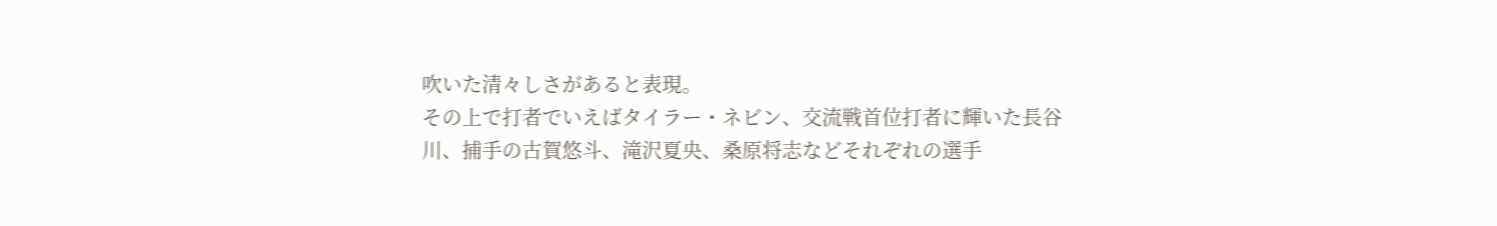吹いた清々しさがあると表現。
その上で打者でいえばタイラー・ネビン、交流戦首位打者に輝いた長谷川、捕手の古賀悠斗、滝沢夏央、桑原将志などそれぞれの選手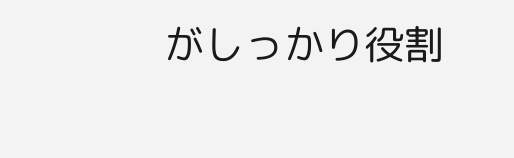がしっかり役割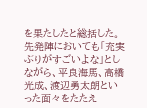を果たしたと総括した。
先発陣においても「充実ぶりがすごいよな」としながら、平良海馬、高橋光成、渡辺勇太朗といった面々をたたえ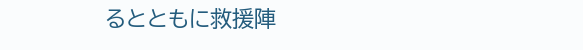るとともに救援陣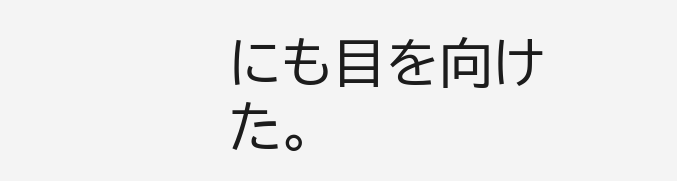にも目を向けた。